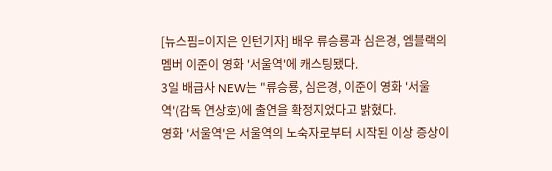[뉴스핌=이지은 인턴기자] 배우 류승룡과 심은경, 엠블랙의 멤버 이준이 영화 '서울역'에 캐스팅됐다.
3일 배급사 NEW는 "류승룡, 심은경, 이준이 영화 '서울역'(감독 연상호)에 출연을 확정지었다고 밝혔다.
영화 '서울역'은 서울역의 노숙자로부터 시작된 이상 증상이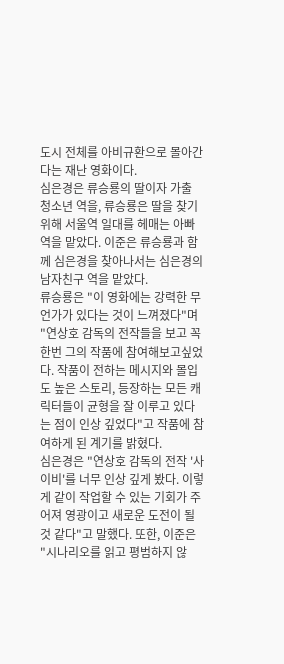도시 전체를 아비규환으로 몰아간다는 재난 영화이다.
심은경은 류승룡의 딸이자 가출 청소년 역을, 류승룡은 딸을 찾기 위해 서울역 일대를 헤매는 아빠역을 맡았다. 이준은 류승룡과 함께 심은경을 찾아나서는 심은경의 남자친구 역을 맡았다.
류승룡은 "이 영화에는 강력한 무언가가 있다는 것이 느껴졌다"며 "연상호 감독의 전작들을 보고 꼭 한번 그의 작품에 참여해보고싶었다. 작품이 전하는 메시지와 몰입도 높은 스토리, 등장하는 모든 캐릭터들이 균형을 잘 이루고 있다는 점이 인상 깊었다"고 작품에 참여하게 된 계기를 밝혔다.
심은경은 "연상호 감독의 전작 '사이비'를 너무 인상 깊게 봤다. 이렇게 같이 작업할 수 있는 기회가 주어져 영광이고 새로운 도전이 될 것 같다"고 말했다. 또한, 이준은 "시나리오를 읽고 평범하지 않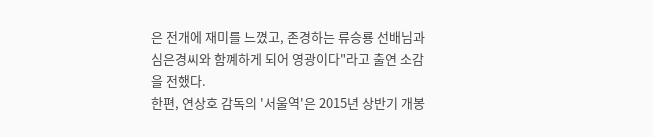은 전개에 재미를 느꼈고, 존경하는 류승룡 선배님과 심은경씨와 함꼐하게 되어 영광이다"라고 출연 소감을 전했다.
한편, 연상호 감독의 '서울역'은 2015년 상반기 개봉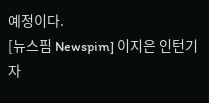예정이다.
[뉴스핌 Newspim] 이지은 인턴기자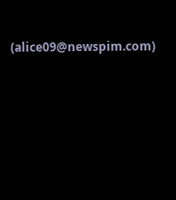(alice09@newspim.com)